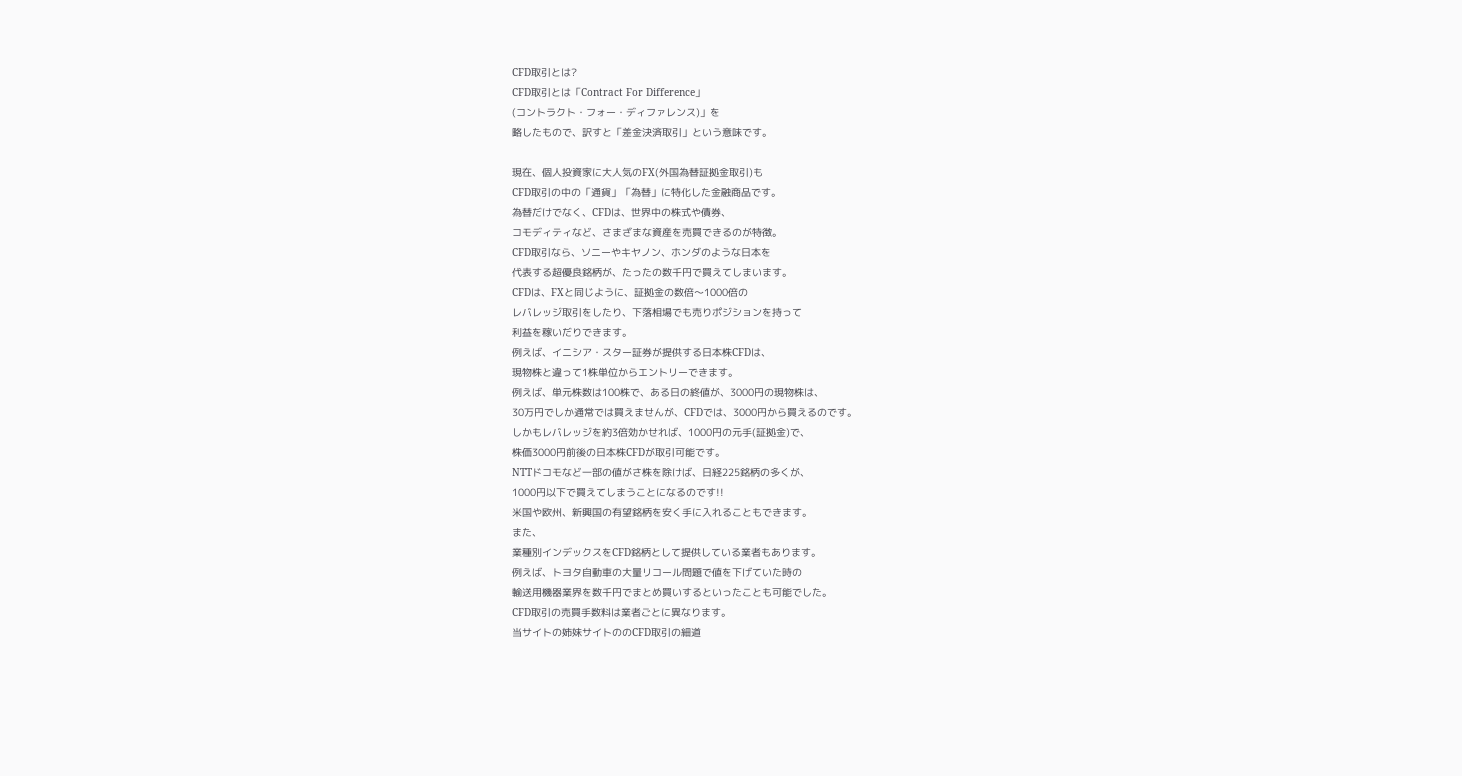CFD取引とは?
CFD取引とは「Contract For Difference」
(コントラクト・フォー・ディファレンス)」を
略したもので、訳すと「差金決済取引」という意味です。

現在、個人投資家に大人気のFX(外国為替証拠金取引)も
CFD取引の中の「通貨」「為替」に特化した金融商品です。
為替だけでなく、CFDは、世界中の株式や債券、
コモディティなど、さまざまな資産を売買できるのが特徴。
CFD取引なら、ソニーやキヤノン、ホンダのような日本を
代表する超優良銘柄が、たったの数千円で買えてしまいます。
CFDは、FXと同じように、証拠金の数倍〜1000倍の
レバレッジ取引をしたり、下落相場でも売りポジションを持って
利益を稼いだりできます。
例えば、イニシア・スター証券が提供する日本株CFDは、
現物株と違って1株単位からエントリーできます。
例えば、単元株数は100株で、ある日の終値が、3000円の現物株は、
30万円でしか通常では買えませんが、CFDでは、3000円から買えるのです。
しかもレバレッジを約3倍効かせれば、1000円の元手(証拠金)で、
株価3000円前後の日本株CFDが取引可能です。
NTTドコモなど一部の値がさ株を除けば、日経225銘柄の多くが、
1000円以下で買えてしまうことになるのです!!
米国や欧州、新興国の有望銘柄を安く手に入れることもできます。
また、
業種別インデックスをCFD銘柄として提供している業者もあります。
例えば、トヨタ自動車の大量リコール問題で値を下げていた時の
輸送用機器業界を数千円でまとめ買いするといったことも可能でした。
CFD取引の売買手数料は業者ごとに異なります。
当サイトの姉妹サイトののCFD取引の細道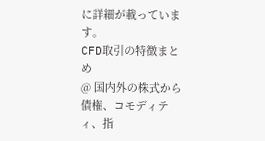に詳細が載っています。
CFD取引の特徴まとめ
@ 国内外の株式から債権、コモディティ、指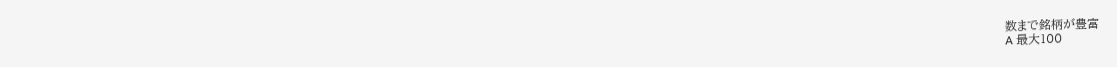数まで銘柄が豊富
A 最大100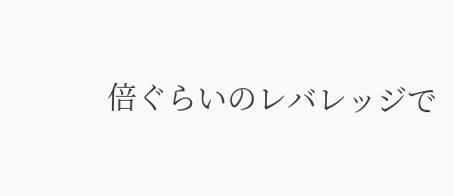倍ぐらいのレバレッジで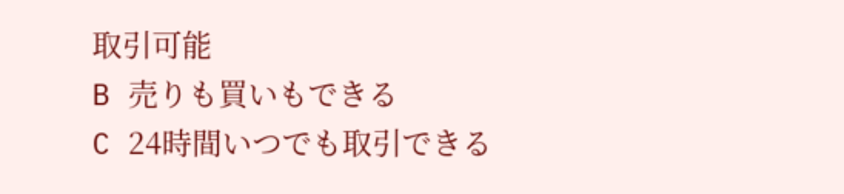取引可能
B 売りも買いもできる
C 24時間いつでも取引できる